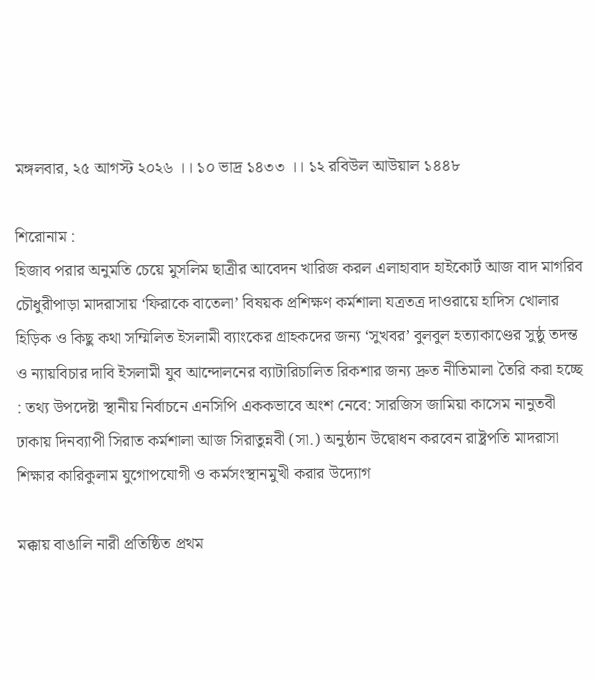মঙ্গলবার, ২৫ আগস্ট ২০২৬ ।। ১০ ভাদ্র ১৪৩৩ ।। ১২ রবিউল আউয়াল ১৪৪৮

শিরোনাম :
হিজাব পরার অনুমতি চেয়ে মুসলিম ছাত্রীর আবেদন খারিজ করল এলাহাবাদ হাইকোর্ট আজ বাদ মাগরিব চৌধুরীপাড়া মাদরাসায় ‘ফিরাকে বাতেলা’ বিষয়ক প্রশিক্ষণ কর্মশালা যত্রতত্র দাওরায়ে হাদিস খোলার হিড়িক ও কিছু কথা সম্মিলিত ইসলামী ব্যাংকের গ্রাহকদের জন্য ‘সুখবর’ বুলবুল হত্যাকাণ্ডের সুষ্ঠু তদন্ত ও ন্যায়বিচার দাবি ইসলামী যুব আন্দোলনের ব্যাটারিচালিত রিকশার জন্য দ্রুত নীতিমালা তৈরি করা হচ্ছে : তথ্য উপদেষ্টা স্থানীয় নির্বাচনে এনসিপি এককভাবে অংশ নেবে: সারজিস জামিয়া কাসেম নানুতবী ঢাকায় দিনব্যাপী সিরাত কর্মশালা আজ সিরাতুন্নবী (সা.) অনুষ্ঠান উদ্বোধন করবেন রাষ্ট্রপতি মাদরাসা শিক্ষার কারিকুলাম যুগোপযোগী ও কর্মসংস্থানমুখী করার উদ্যোগ

মক্কায় বাঙালি নারী প্রতিষ্ঠিত প্রথম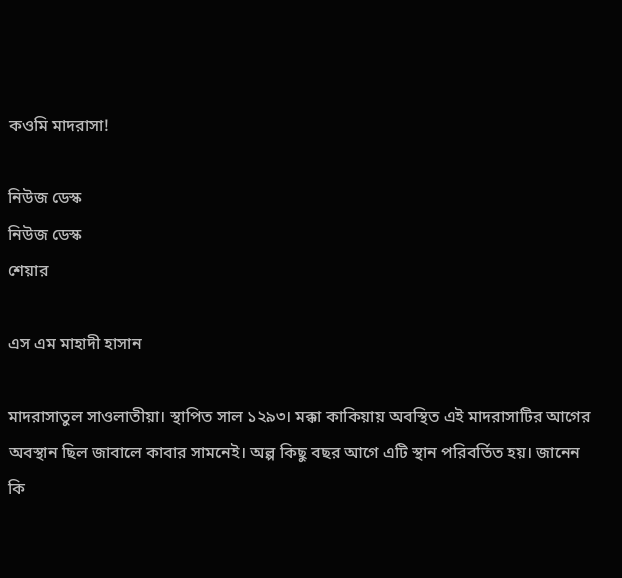কওমি মাদরাসা!

নিউজ ডেস্ক
নিউজ ডেস্ক
শেয়ার

এস এম মাহাদী হাসান

মাদরাসাতুল সাওলাতীয়া। স্থাপিত সাল ১২৯৩। মক্কা কাকিয়ায় অবস্থিত এই মাদরাসাটির আগের অবস্থান ছিল জাবালে কাবার সামনেই। অল্প কিছু বছর আগে এটি স্থান পরিবর্তিত হয়। জানেন কি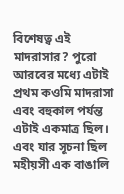বিশেষত্ব এই মাদরাসার? পুরো আরবের মধ্যে এটাই প্রথম কওমি মাদরাসা এবং বহুকাল পর্যন্ত এটাই একমাত্র ছিল। এবং যার সূচনা ছিল মহীয়সী এক বাঙালি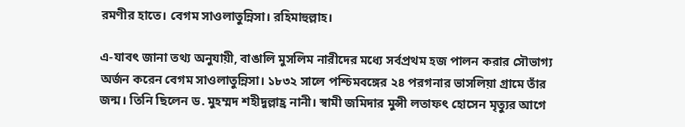রমণীর হাতে। বেগম সাওলাতুন্নিসা। রহিমাহুল্লাহ।

এ-যাবৎ জানা তথ্য অনুযায়ী, বাঙালি মুসলিম নারীদের মধ্যে সর্বপ্রথম হজ পালন করার সৌভাগ্য অর্জন করেন বেগম সাওলাতুন্নিসা। ১৮৩২ সালে পশ্চিমবঙ্গের ২৪ পরগনার ভাসলিয়া গ্রামে তাঁর জন্ম। তিনি ছিলেন ড. মুহম্মদ শহীদুল্লাহ্র নানী। স্বামী জমিদার মুন্সী লতাফৎ হোসেন মৃত্যুর আগে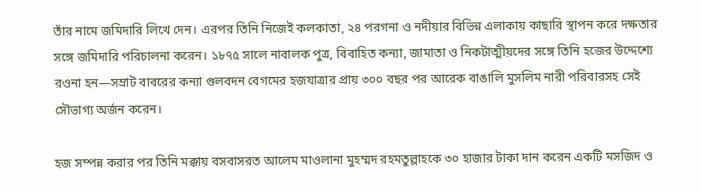তাঁর নামে জমিদারি লিখে দেন। এরপর তিনি নিজেই কলকাতা, ২৪ পরগনা ও নদীয়ার বিভিন্ন এলাকায় কাছারি স্থাপন করে দক্ষতার সঙ্গে জমিদারি পরিচালনা করেন। ১৮৭৫ সালে নাবালক পুত্র, বিবাহিত কন্যা, জামাতা ও নিকটাত্মীয়দের সঙ্গে তিনি হজের উদ্দেশ্যে রওনা হন—সম্রাট বাবরের কন্যা গুলবদন বেগমের হজযাত্রার প্রায় ৩০০ বছর পর আরেক বাঙালি মুসলিম নারী পরিবারসহ সেই সৌভাগ্য অর্জন করেন।

হজ সম্পন্ন করার পর তিনি মক্কায় বসবাসরত আলেম মাওলানা মুহম্মদ রহমতুল্লাহকে ৩০ হাজার টাকা দান করেন একটি মসজিদ ও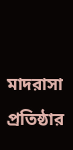মাদরাসা প্রতিষ্ঠার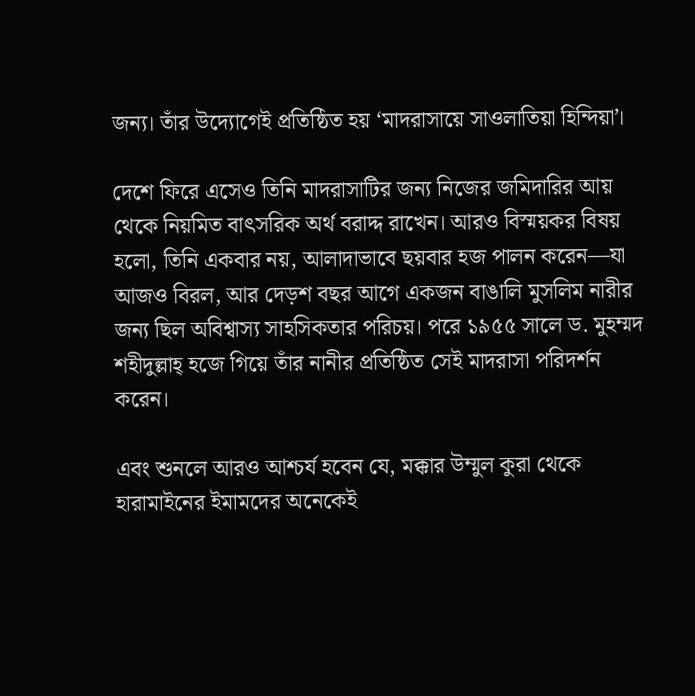জন্য। তাঁর উদ্যোগেই প্রতিষ্ঠিত হয় ‘মাদরাসায়ে সাওলাতিয়া হিন্দিয়া’।

দেশে ফিরে এসেও তিনি মাদরাসাটির জন্য নিজের জমিদারির আয় থেকে নিয়মিত বাৎসরিক অর্থ বরাদ্দ রাখেন। আরও বিস্ময়কর বিষয় হলো, তিনি একবার নয়, আলাদাভাবে ছয়বার হজ পালন করেন—যা আজও বিরল, আর দেড়শ বছর আগে একজন বাঙালি মুসলিম নারীর জন্য ছিল অবিশ্বাস্য সাহসিকতার পরিচয়। পরে ১৯৫৫ সালে ড. মুহম্মদ শহীদুল্লাহ্ হজে গিয়ে তাঁর নানীর প্রতিষ্ঠিত সেই মাদরাসা পরিদর্শন করেন।

এবং শুনলে আরও আশ্চর্য হবেন যে, মক্কার উম্মুল কুরা থেকে হারামাইনের ইমামদের অনেকেই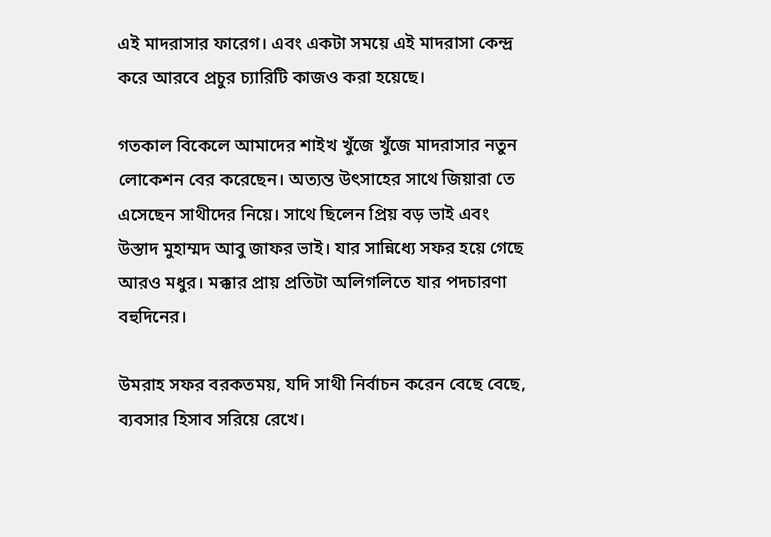এই মাদরাসার ফারেগ। এবং একটা সময়ে এই মাদরাসা কেন্দ্র করে আরবে প্রচুর চ্যারিটি কাজও করা হয়েছে।

গতকাল বিকেলে আমাদের শাইখ খুঁজে খুঁজে মাদরাসার নতুন লোকেশন বের করেছেন। অত্যন্ত উৎসাহের সাথে জিয়ারা তে এসেছেন সাথীদের নিয়ে। সাথে ছিলেন প্রিয় বড় ভাই এবং উস্তাদ মুহাম্মদ আবু জাফর ভাই। যার সান্নিধ্যে সফর হয়ে গেছে আরও মধুর। মক্কার প্রায় প্রতিটা অলিগলিতে যার পদচারণা বহুদিনের।

উমরাহ সফর বরকতময়, যদি সাথী নির্বাচন করেন বেছে বেছে, ব্যবসার হিসাব সরিয়ে রেখে।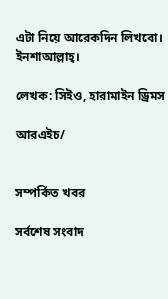এটা নিয়ে আরেকদিন লিখবো। ইনশাআল্লাহ্।

লেখক: সিইও, হারামাইন ড্রিমস

আরএইচ/


সম্পর্কিত খবর

সর্বশেষ সংবাদ